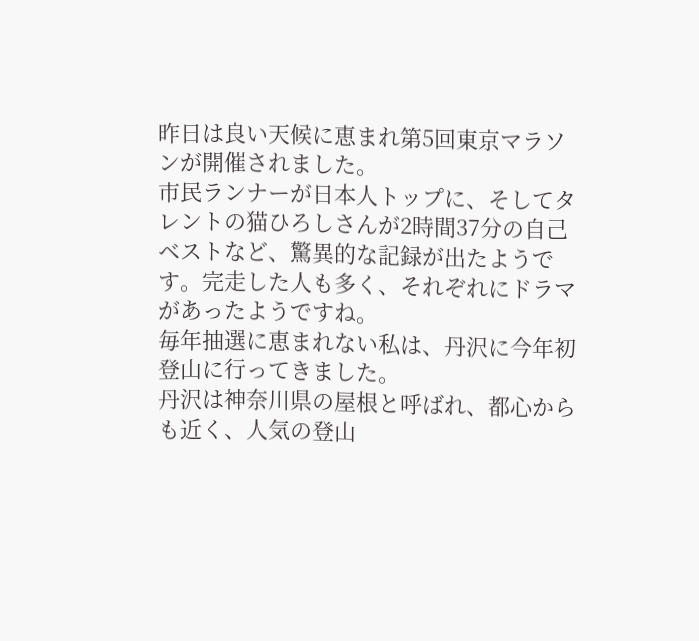昨日は良い天候に恵まれ第5回東京マラソンが開催されました。
市民ランナーが日本人トップに、そしてタレントの猫ひろしさんが2時間37分の自己ベストなど、驚異的な記録が出たようです。完走した人も多く、それぞれにドラマがあったようですね。
毎年抽選に恵まれない私は、丹沢に今年初登山に行ってきました。
丹沢は神奈川県の屋根と呼ばれ、都心からも近く、人気の登山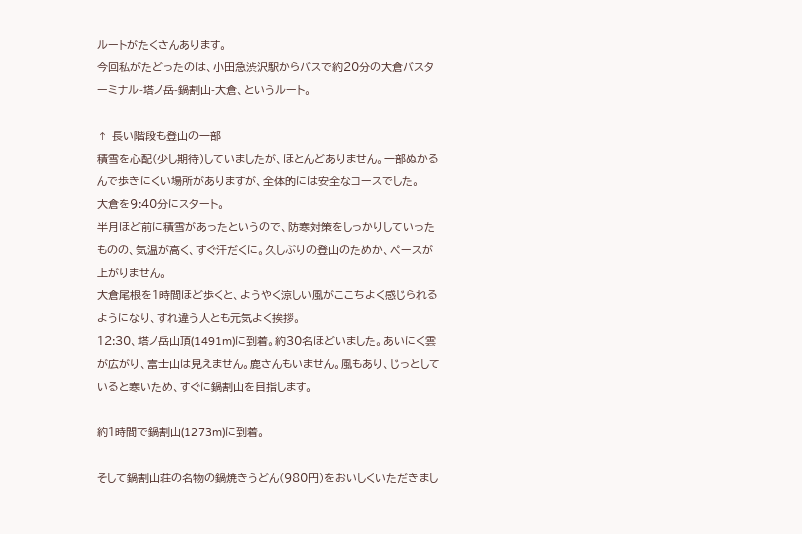ルートがたくさんあります。
今回私がたどったのは、小田急渋沢駅からバスで約20分の大倉バスターミナル-塔ノ岳-鍋割山-大倉、というルート。

↑ 長い階段も登山の一部
積雪を心配(少し期待)していましたが、ほとんどありません。一部ぬかるんで歩きにくい場所がありますが、全体的には安全なコースでした。
大倉を9:40分にスタート。
半月ほど前に積雪があったというので、防寒対策をしっかりしていったものの、気温が高く、すぐ汗だくに。久しぶりの登山のためか、ペースが上がりません。
大倉尾根を1時間ほど歩くと、ようやく涼しい風がここちよく感じられるようになり、すれ違う人とも元気よく挨拶。
12:30、塔ノ岳山頂(1491m)に到着。約30名ほどいました。あいにく雲が広がり、富士山は見えません。鹿さんもいません。風もあり、じっとしていると寒いため、すぐに鍋割山を目指します。

約1時間で鍋割山(1273m)に到着。

そして鍋割山荘の名物の鍋焼きうどん(980円)をおいしくいただきまし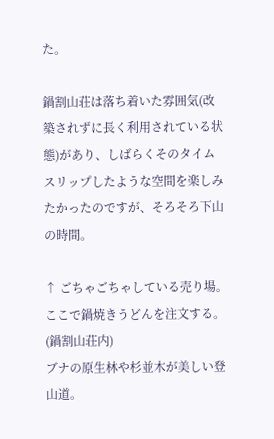た。

鍋割山荘は落ち着いた雰囲気(改築されずに長く利用されている状態)があり、しばらくそのタイムスリップしたような空間を楽しみたかったのですが、そろそろ下山の時間。

↑ ごちゃごちゃしている売り場。ここで鍋焼きうどんを注文する。(鍋割山荘内)
ブナの原生林や杉並木が美しい登山道。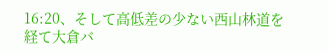16:20、そして高低差の少ない西山林道を経て大倉バ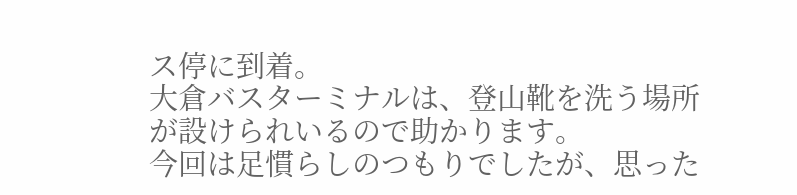ス停に到着。
大倉バスターミナルは、登山靴を洗う場所が設けられいるので助かります。
今回は足慣らしのつもりでしたが、思った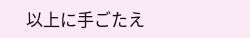以上に手ごたえ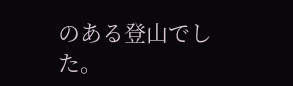のある登山でした。